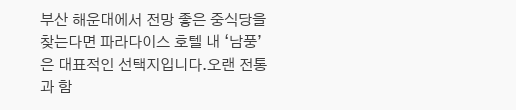부산 해운대에서 전망 좋은 중식당을 찾는다면 파라다이스 호텔 내 ‘남풍’은 대표적인 선택지입니다.오랜 전통과 함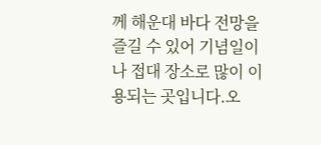께 해운대 바다 전망을 즐길 수 있어 기념일이나 접대 장소로 많이 이용되는 곳입니다.오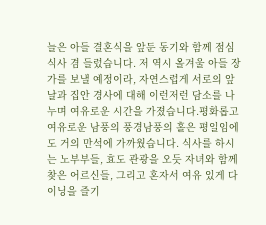늘은 아들 결혼식을 앞둔 동기와 함께 점심 식사 겸 들렀습니다. 저 역시 올겨울 아들 장가를 보낼 예정이라, 자연스럽게 서로의 앞날과 집안 경사에 대해 이런저런 담소를 나누며 여유로운 시간을 가졌습니다.평화롭고 여유로운 남풍의 풍경남풍의 홀은 평일임에도 거의 만석에 가까웠습니다. 식사를 하시는 노부부들, 효도 관광을 오듯 자녀와 함께 찾은 어르신들, 그리고 혼자서 여유 있게 다이닝을 즐기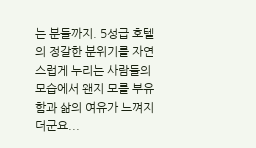는 분들까지. 5성급 호텔의 정갈한 분위기를 자연스럽게 누리는 사람들의 모습에서 왠지 모를 부유함과 삶의 여유가 느껴지더군요...